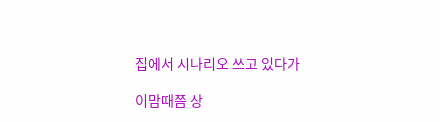집에서 시나리오 쓰고 있다가

이맘때쯤 상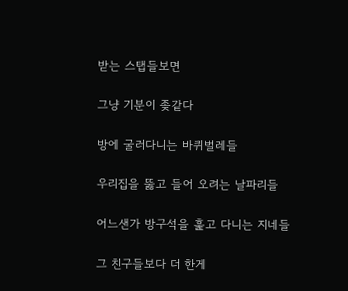받는 스탭들보면

그냥 기분이 좆같다

방에 굴러다니는 바퀴벌레들

우리집을 뚫고 들어 오려는 날파리들

어느샌가 방구석을 훑고 다니는 지네들

그 친구들보다 더 한게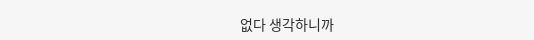없다 생각하니까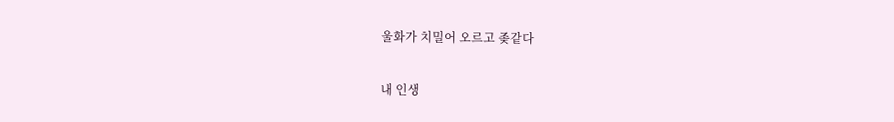울화가 치밀어 오르고 좆같다

내 인생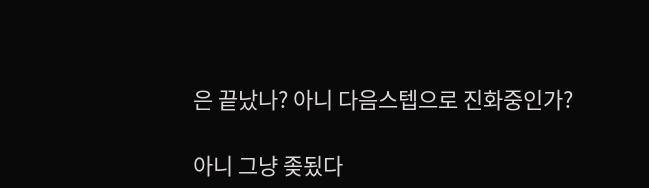은 끝났나? 아니 다음스텝으로 진화중인가?

아니 그냥 좆됬다